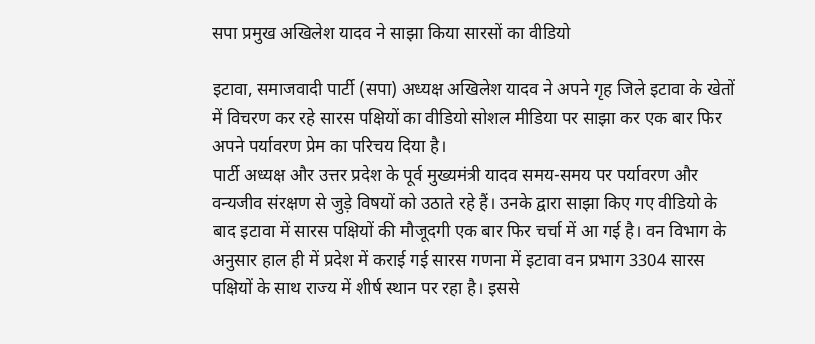सपा प्रमुख अखिलेश यादव ने साझा किया सारसों का वीडियो

इटावा, समाजवादी पार्टी (सपा) अध्यक्ष अखिलेश यादव ने अपने गृह जिले इटावा के खेतों में विचरण कर रहे सारस पक्षियों का वीडियो सोशल मीडिया पर साझा कर एक बार फिर अपने पर्यावरण प्रेम का परिचय दिया है।
पार्टी अध्यक्ष और उत्तर प्रदेश के पूर्व मुख्यमंत्री यादव समय-समय पर पर्यावरण और वन्यजीव संरक्षण से जुड़े विषयों को उठाते रहे हैं। उनके द्वारा साझा किए गए वीडियो के बाद इटावा में सारस पक्षियों की मौजूदगी एक बार फिर चर्चा में आ गई है। वन विभाग के अनुसार हाल ही में प्रदेश में कराई गई सारस गणना में इटावा वन प्रभाग 3304 सारस पक्षियों के साथ राज्य में शीर्ष स्थान पर रहा है। इससे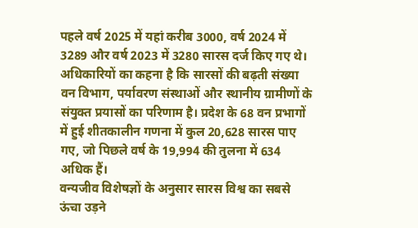पहले वर्ष 2025 में यहां करीब 3000, वर्ष 2024 में 3289 और वर्ष 2023 में 3280 सारस दर्ज किए गए थे।
अधिकारियों का कहना है कि सारसों की बढ़ती संख्या वन विभाग, पर्यावरण संस्थाओं और स्थानीय ग्रामीणों के संयुक्त प्रयासों का परिणाम है। प्रदेश के 68 वन प्रभागों में हुई शीतकालीन गणना में कुल 20,628 सारस पाए गए, जो पिछले वर्ष के 19,994 की तुलना में 634 अधिक हैं।
वन्यजीव विशेषज्ञों के अनुसार सारस विश्व का सबसे ऊंचा उड़ने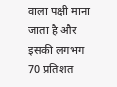वाला पक्षी माना जाता है और इसकी लगभग 70 प्रतिशत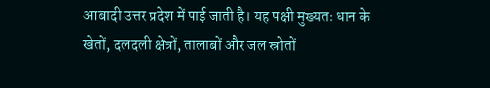आबादी उत्तर प्रदेश में पाई जाती है। यह पक्षी मुख्यतः धान के खेतों, दलदली क्षेत्रों, तालाबों और जल स्रोतों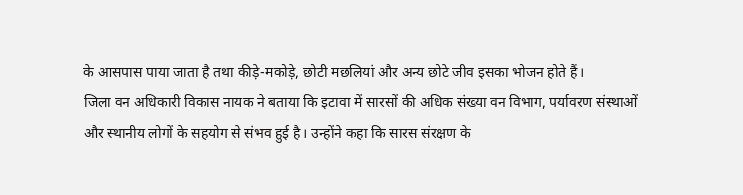के आसपास पाया जाता है तथा कीड़े-मकोड़े, छोटी मछलियां और अन्य छोटे जीव इसका भोजन होते हैं।
जिला वन अधिकारी विकास नायक ने बताया कि इटावा में सारसों की अधिक संख्या वन विभाग, पर्यावरण संस्थाओं और स्थानीय लोगों के सहयोग से संभव हुई है। उन्होंने कहा कि सारस संरक्षण के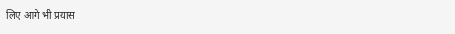लिए आगे भी प्रयास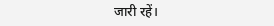जारी रहें।